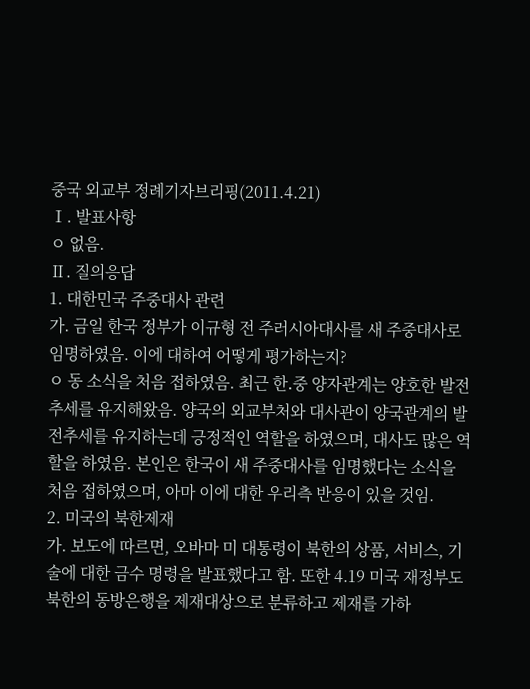중국 외교부 정례기자브리핑(2011.4.21)
Ⅰ. 발표사항
ㅇ 없음.
Ⅱ. 질의응답
1. 대한민국 주중대사 관련
가. 금일 한국 정부가 이규형 전 주러시아대사를 새 주중대사로 임명하였음. 이에 대하여 어떻게 평가하는지?
ㅇ 동 소식을 처음 접하였음. 최근 한․중 양자관계는 양호한 발전추세를 유지해왔음. 양국의 외교부처와 대사관이 양국관계의 발전추세를 유지하는데 긍정적인 역할을 하였으며, 대사도 많은 역할을 하였음. 본인은 한국이 새 주중대사를 임명했다는 소식을 처음 접하였으며, 아마 이에 대한 우리측 반응이 있을 것임.
2. 미국의 북한제재
가. 보도에 따르면, 오바마 미 대통령이 북한의 상품, 서비스, 기술에 대한 금수 명령을 발표했다고 함. 또한 4.19 미국 재정부도 북한의 동방은행을 제재대상으로 분류하고 제재를 가하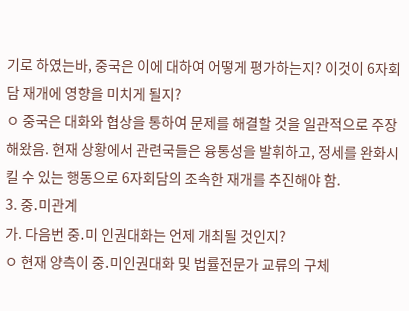기로 하였는바, 중국은 이에 대하여 어떻게 평가하는지? 이것이 6자회담 재개에 영향을 미치게 될지?
ㅇ 중국은 대화와 협상을 통하여 문제를 해결할 것을 일관적으로 주장해왔음. 현재 상황에서 관련국들은 융통성을 발휘하고, 정세를 완화시킬 수 있는 행동으로 6자회담의 조속한 재개를 추진해야 함.
3. 중․미관계
가. 다음번 중․미 인권대화는 언제 개최될 것인지?
ㅇ 현재 양측이 중․미인권대화 및 법률전문가 교류의 구체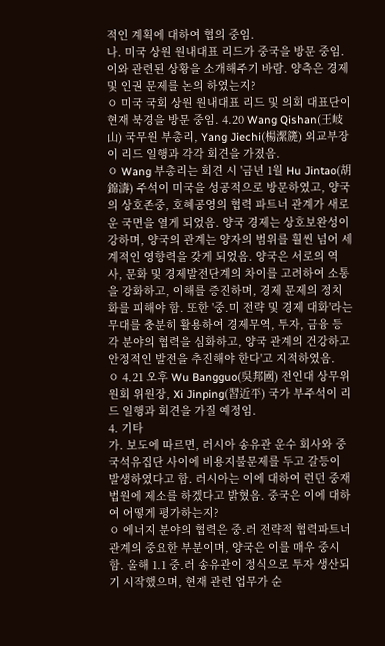적인 계획에 대하여 협의 중임.
나. 미국 상원 원내대표 리드가 중국을 방문 중임. 이와 관련된 상황을 소개해주기 바람. 양측은 경제 및 인권 문제를 논의 하였는지?
ㅇ 미국 국회 상원 원내대표 리드 및 의회 대표단이 현재 북경을 방문 중임. 4.20 Wang Qishan(王岐山) 국무원 부총리, Yang Jiechi(楊潔篪) 외교부장이 리드 일행과 각각 회견을 가졌음.
ㅇ Wang 부총리는 회견 시 '금년 1월 Hu Jintao(胡錦濤) 주석이 미국을 성공적으로 방문하였고, 양국의 상호존중, 호혜공영의 협력 파트너 관계가 새로운 국면을 열게 되었음. 양국 경제는 상호보완성이 강하며, 양국의 관계는 양자의 범위를 훨씬 넘어 세계적인 영향력을 갖게 되었음. 양국은 서로의 역사, 문화 및 경제발전단계의 차이를 고려하여 소통을 강화하고, 이해를 증진하며, 경제 문제의 정치화를 피해야 함. 또한 '중․미 전략 및 경제 대화'라는 무대를 충분히 활용하여 경제무역, 투자, 금융 등 각 분야의 협력을 심화하고, 양국 관계의 건강하고 안정적인 발전을 추진해야 한다'고 지적하였음.
ㅇ 4.21 오후 Wu Bangguo(吳邦國) 전인대 상무위원회 위원장, Xi Jinping(習近平) 국가 부주석이 리드 일행과 회견을 가질 예정임.
4. 기타
가. 보도에 따르면, 러시아 송유관 운수 회사와 중국석유집단 사이에 비용지불문제를 두고 갈등이 발생하였다고 함. 러시아는 이에 대하여 런던 중재법원에 제소를 하겠다고 밝혔음. 중국은 이에 대하여 어떻게 평가하는지?
ㅇ 에너지 분야의 협력은 중․러 전략적 협력파트너관계의 중요한 부분이며, 양국은 이를 매우 중시함. 올해 1.1 중․러 송유관이 정식으로 투자 생산되기 시작했으며, 현재 관련 업무가 순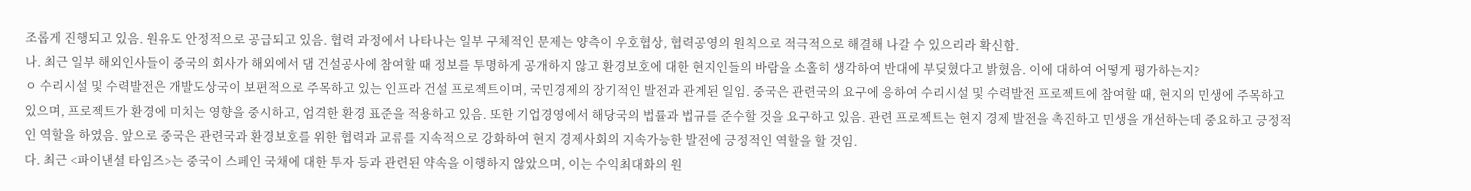조롭게 진행되고 있음. 원유도 안정적으로 공급되고 있음. 협력 과정에서 나타나는 일부 구체적인 문제는 양측이 우호협상, 협력공영의 원칙으로 적극적으로 해결해 나갈 수 있으리라 확신함.
나. 최근 일부 해외인사들이 중국의 회사가 해외에서 댐 건설공사에 참여할 때 정보를 투명하게 공개하지 않고 환경보호에 대한 현지인들의 바람을 소홀히 생각하여 반대에 부딪혔다고 밝혔음. 이에 대하여 어떻게 평가하는지?
ㅇ 수리시설 및 수력발전은 개발도상국이 보편적으로 주목하고 있는 인프라 건설 프로젝트이며, 국민경제의 장기적인 발전과 관계된 일임. 중국은 관련국의 요구에 응하여 수리시설 및 수력발전 프로젝트에 참여할 때, 현지의 민생에 주목하고 있으며, 프로젝트가 환경에 미치는 영향을 중시하고, 엄격한 환경 표준을 적용하고 있음. 또한 기업경영에서 해당국의 법률과 법규를 준수할 것을 요구하고 있음. 관련 프로젝트는 현지 경제 발전을 촉진하고 민생을 개선하는데 중요하고 긍정적인 역할을 하였음. 앞으로 중국은 관련국과 환경보호를 위한 협력과 교류를 지속적으로 강화하여 현지 경제사회의 지속가능한 발전에 긍정적인 역할을 할 것임.
다. 최근 <파이낸셜 타임즈>는 중국이 스페인 국채에 대한 투자 등과 관련된 약속을 이행하지 않았으며, 이는 수익최대화의 원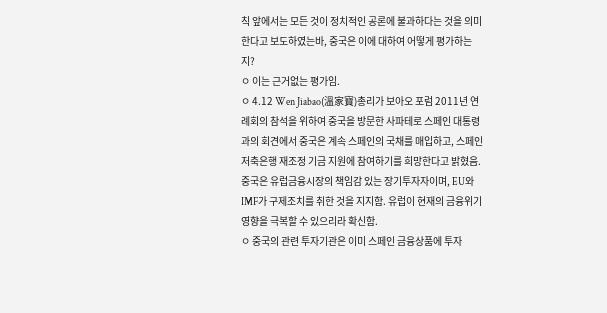칙 앞에서는 모든 것이 정치적인 공론에 불과하다는 것을 의미한다고 보도하였는바, 중국은 이에 대하여 어떻게 평가하는지?
ㅇ 이는 근거없는 평가임.
ㅇ 4.12 Wen Jiabao(溫家寶)총리가 보아오 포럼 2011년 연례회의 참석을 위하여 중국을 방문한 사파테로 스페인 대통령과의 회견에서 중국은 계속 스페인의 국채를 매입하고, 스페인 저축은행 재조정 기금 지원에 참여하기를 희망한다고 밝혔음. 중국은 유럽금융시장의 책임감 있는 장기투자자이며, EU와 IMF가 구제조치를 취한 것을 지지함. 유럽이 현재의 금융위기 영향을 극복할 수 있으리라 확신함.
ㅇ 중국의 관련 투자기관은 이미 스페인 금융상품에 투자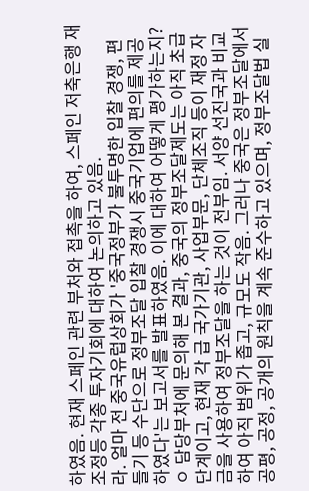하였음. 현재 스페인 관련 부처와 접촉을 하여, 스페인 저축은행 재조정등 각종 투자기회에 대하여 논의하고 있음.
라. 얼마 전 중국유럽상회가 '중국정부가 불투명한 입찰 경쟁, 편들기 등 수단으로 정부조달 입찰 경쟁시 중국기업에 편의를 제공하였다'는 보고서를 발표하였음. 이에 대하여 어떻게 평가하는지?
ㅇ 담당부처에 문의해 본 결과, 중국의 정부조달제도는 아직 초급단계이고, 현재 각 급 국가기관, 사업부문, 단체조직 등이 재정 자금을 사용하여 정부조달을 하는 것이 전부임. 서양 선진국과 비교하여 아직 범위가 좁고, 규모도 작음. 그러나 중국은 정부조달에서 공평, 공정, 공개의 원칙을 계속 준수하고 있으며, 정부조달법 실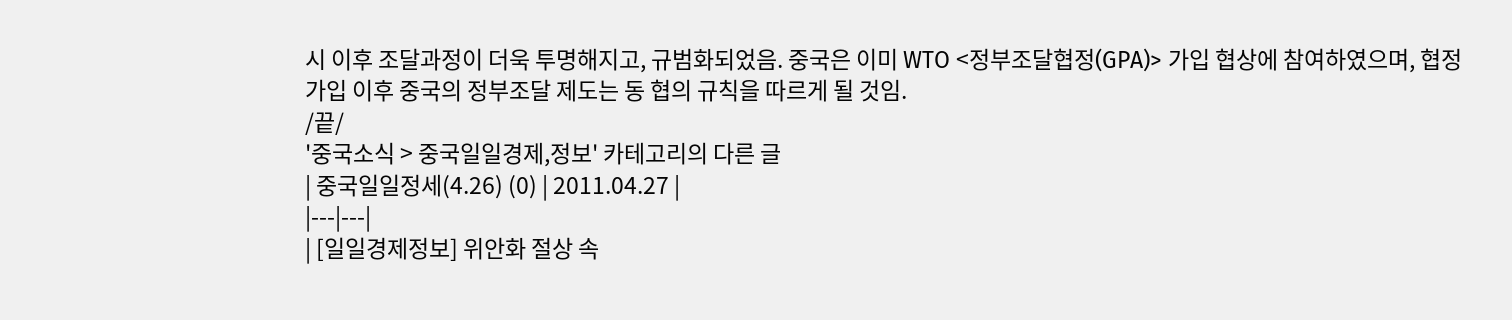시 이후 조달과정이 더욱 투명해지고, 규범화되었음. 중국은 이미 WTO <정부조달협정(GPA)> 가입 협상에 참여하였으며, 협정 가입 이후 중국의 정부조달 제도는 동 협의 규칙을 따르게 될 것임.
/끝/
'중국소식 > 중국일일경제,정보' 카테고리의 다른 글
| 중국일일정세(4.26) (0) | 2011.04.27 |
|---|---|
| [일일경제정보] 위안화 절상 속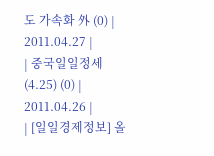도 가속화 外 (0) | 2011.04.27 |
| 중국일일정세(4.25) (0) | 2011.04.26 |
| [일일경제정보] 올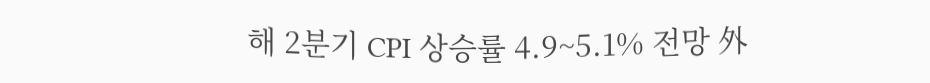해 2분기 CPI 상승률 4.9~5.1% 전망 外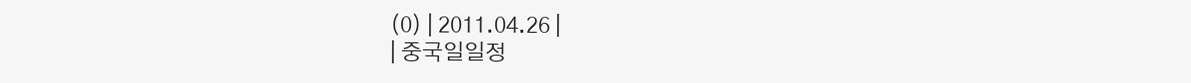(0) | 2011.04.26 |
| 중국일일정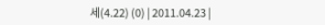세(4.22) (0) | 2011.04.23 |